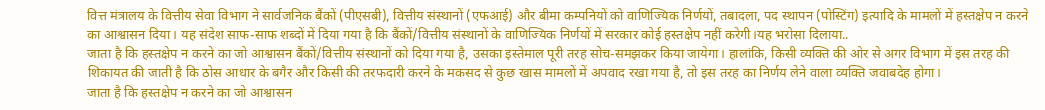वित्त मंत्रालय के वित्तीय सेवा विभाग ने सार्वजनिक बैंकों (पीएसबी), वित्तीय संस्थानों (एफआई) और बीमा कम्पनियों को वाणिज्यिक निर्णयों, तबादला, पद स्थापन (पोस्टिंग) इत्यादि के मामलों में हस्तक्षेप न करने का आश्वासन दिया। यह संदेश साफ-साफ शब्दों में दिया गया है कि बैंकों/वित्तीय संस्थानों के वाणिज्यिक निर्णयों में सरकार कोई हस्तक्षेप नहीं करेगी।यह भरोसा दिलाया..
जाता है कि हस्तक्षेप न करने का जो आश्वासन बैंकों/वित्तीय संस्थानों को दिया गया है, उसका इस्तेमाल पूरी तरह सोच-समझकर किया जायेगा। हालांकि, किसी व्यक्ति की ओर से अगर विभाग में इस तरह की शिकायत की जाती है कि ठोस आधार के बगैर और किसी की तरफदारी करने के मकसद से कुछ खास मामलों में अपवाद रखा गया है, तो इस तरह का निर्णय लेने वाला व्यक्ति जवाबदेह होगा।
जाता है कि हस्तक्षेप न करने का जो आश्वासन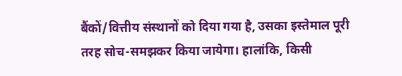बैंकों/वित्तीय संस्थानों को दिया गया है, उसका इस्तेमाल पूरी तरह सोच-समझकर किया जायेगा। हालांकि, किसी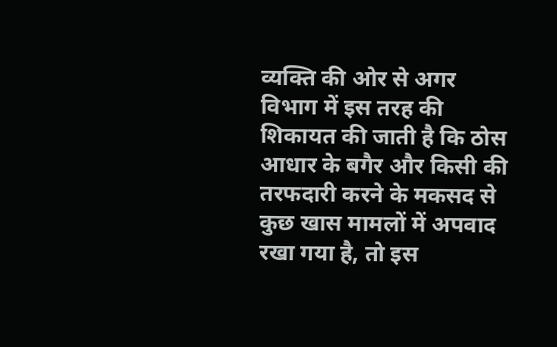व्यक्ति की ओर से अगर विभाग में इस तरह की शिकायत की जाती है कि ठोस आधार के बगैर और किसी की तरफदारी करने के मकसद से कुछ खास मामलों में अपवाद रखा गया है, तो इस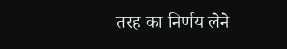तरह का निर्णय लेने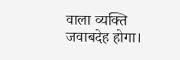वाला व्यक्ति जवाबदेह होगा।